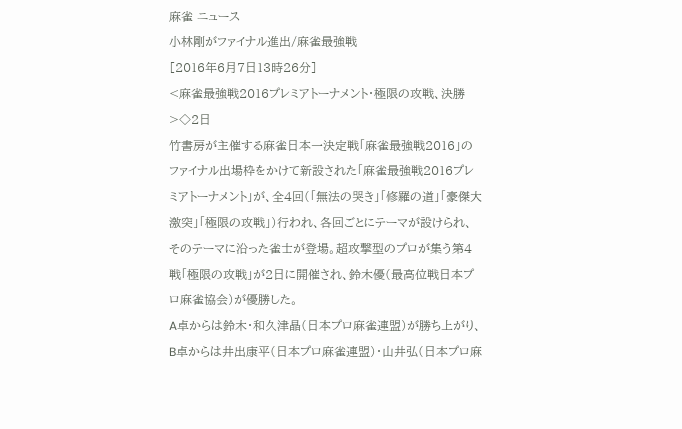麻雀 ニュース
小林剛がファイナル進出/麻雀最強戦
[2016年6月7日13時26分]
<麻雀最強戦2016プレミアトーナメント・極限の攻戦、決勝>◇2日
竹書房が主催する麻雀日本一決定戦「麻雀最強戦2016」のファイナル出場枠をかけて新設された「麻雀最強戦2016プレミアトーナメント」が、全4回(「無法の哭き」「修羅の道」「豪傑大激突」「極限の攻戦」)行われ、各回ごとにテーマが設けられ、そのテーマに沿った雀士が登場。超攻撃型のプロが集う第4戦「極限の攻戦」が2日に開催され、鈴木優(最高位戦日本プロ麻雀協会)が優勝した。
A卓からは鈴木・和久津晶(日本プロ麻雀連盟)が勝ち上がり、B卓からは井出康平(日本プロ麻雀連盟)・山井弘(日本プロ麻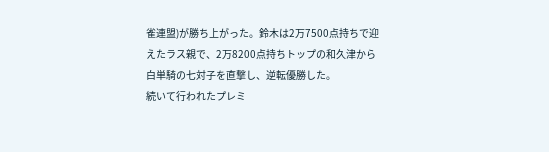雀連盟)が勝ち上がった。鈴木は2万7500点持ちで迎えたラス親で、2万8200点持ちトップの和久津から白単騎の七対子を直撃し、逆転優勝した。
続いて行われたプレミ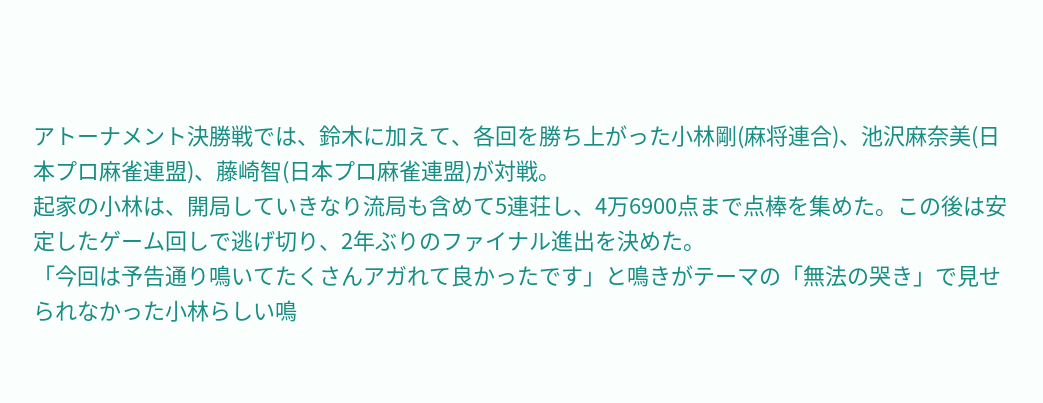アトーナメント決勝戦では、鈴木に加えて、各回を勝ち上がった小林剛(麻将連合)、池沢麻奈美(日本プロ麻雀連盟)、藤崎智(日本プロ麻雀連盟)が対戦。
起家の小林は、開局していきなり流局も含めて5連荘し、4万6900点まで点棒を集めた。この後は安定したゲーム回しで逃げ切り、2年ぶりのファイナル進出を決めた。
「今回は予告通り鳴いてたくさんアガれて良かったです」と鳴きがテーマの「無法の哭き」で見せられなかった小林らしい鳴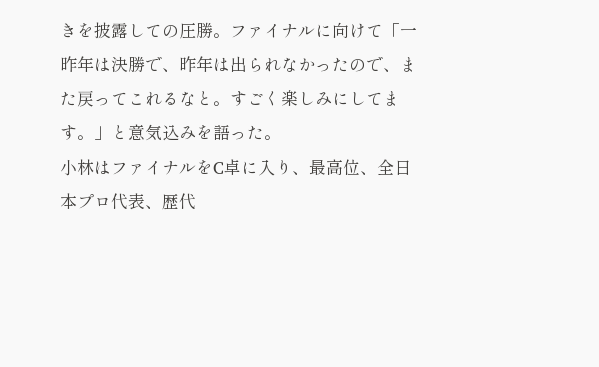きを披露しての圧勝。ファイナルに向けて「一昨年は決勝で、昨年は出られなかったので、また戻ってこれるなと。すごく楽しみにしてます。」と意気込みを語った。
小林はファイナルをC卓に入り、最高位、全日本プロ代表、歴代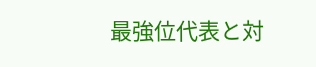最強位代表と対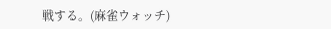戦する。(麻雀ウォッチ)